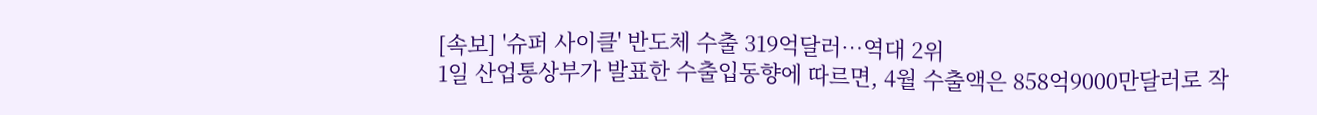[속보] '슈퍼 사이클' 반도체 수출 319억달러…역대 2위
1일 산업통상부가 발표한 수출입동향에 따르면, 4월 수출액은 858억9000만달러로 작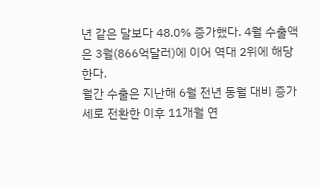년 같은 달보다 48.0% 증가했다. 4월 수출액은 3월(866억달러)에 이어 역대 2위에 해당한다.
월간 수출은 지난해 6월 전년 동월 대비 증가세로 전환한 이후 11개월 연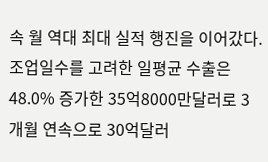속 월 역대 최대 실적 행진을 이어갔다.
조업일수를 고려한 일평균 수출은 48.0% 증가한 35억8000만달러로 3개월 연속으로 30억달러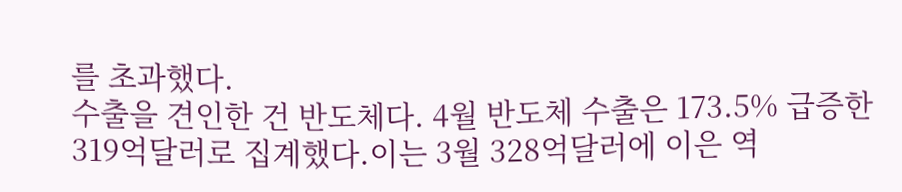를 초과했다.
수출을 견인한 건 반도체다. 4월 반도체 수출은 173.5% 급증한 319억달러로 집계했다.이는 3월 328억달러에 이은 역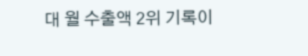대 월 수출액 2위 기록이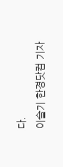다.
이슬기 한경닷컴 기자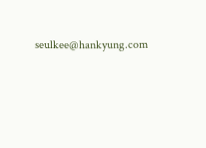seulkee@hankyung.com